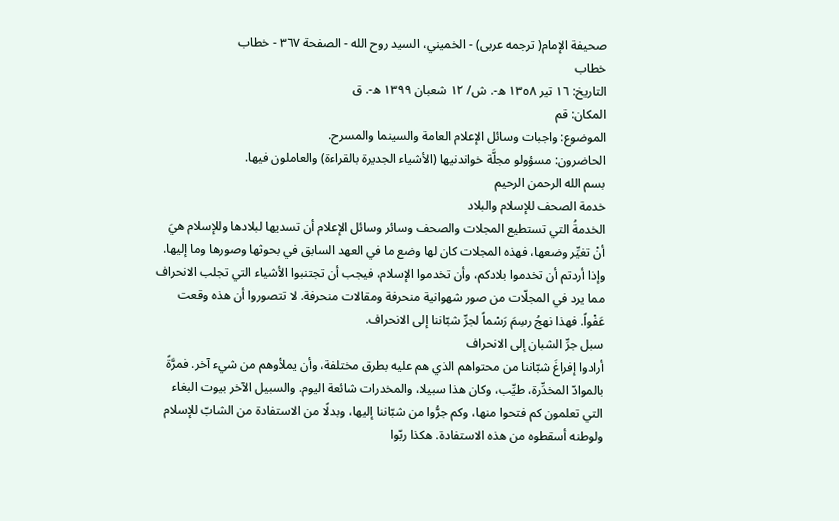صحيفة الإمام( ترجمه عربى) - الخميني، السيد روح الله - الصفحة ٣٦٧ - خطاب
خطاب
التاريخ: ١٦ تير ١٣٥٨ ه-. ش/ ١٢ شعبان ١٣٩٩ ه-. ق
المكان: قم
الموضوع: واجبات وسائل الإعلام العامة والسينما والمسرح.
الحاضرون: مسؤولو مجلَّة خواندنيها (الأشياء الجديرة بالقراءة) والعاملون فيها.
بسم الله الرحمن الرحيم
خدمة الصحف للإسلام والبلاد
الخدمةُ التي تستطيع المجلات والصحف وسائر وسائل الإعلام أن تسديها لبلادها وللإسلام هيَ أنْ تغيِّر وضعها، فهذه المجلات كان لها وضع ما في العهد السابق في بحوثها وصورها وما إليها. وإذا أردتم أن تخدموا بلادكم، وأن تخدموا الإسلام، فيجب أن تجتنبوا الأشياء التي تجلب الانحراف مما يرد في المجلّات من صور شهوانية منحرفة ومقالات منحرفة. لا تتصوروا أن هذه وقعت عَفْواً. فهذا نهجُ رسِمَ رَسْماً لجرِّ شبّاننا إلى الانحراف.
سبل جرِّ الشبان إلى الانحراف
أرادوا إفراغَ شبّاننا من محتواهم الذي هم عليه بطرق مختلفة، وأن يملأوهم من شيء آخر. فمرَّةً بالموادّ المخدِّرة، طيِّب، وكان هذا سبيلا، والمخدرات شائعة اليوم. والسبيل الآخر بيوت البغاء التي تعلمون كم فتحوا منها، وكم جرُّوا من شبّاننا إليها، وبدلًا من الاستفادة من الشابّ للإسلام ولوطنه أسقطوه من هذه الاستفادة. هكذا ربّوا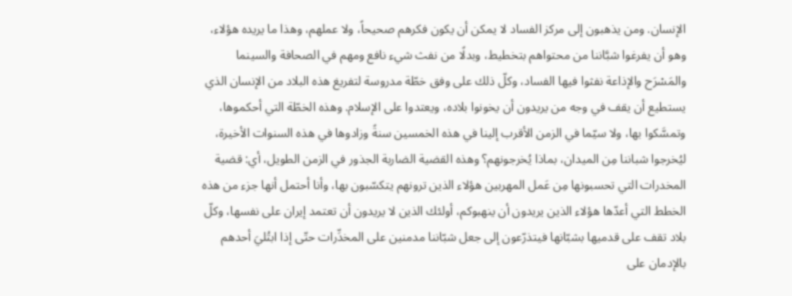الإنسان. ومن يذهبون إلى مركز الفساد لا يمكن أن يكون فكرهم صحيحاً، ولا عملهم، وهذا ما يريده هؤلاء، وهو أن يفرغوا شبَّاننا من محتواهم بتخطيط، وبدلًا من نفث شيء نافع ومهم في الصحافة والسينما والمَسْرَح والإذاعة نفثوا فيها الفساد، وكلّ ذلك على وفق خطّة مدروسة لتفريغ هذه البلاد من الإنسان الذي يستطيع أن يقف في وجه من يريدون أن يخونوا بلاده، ويعتدوا على الإسلام. وهذه الخطّة التي أحكموها، وتمسَّكوا بها، ولا سيّما في الزمن الأقرب إلينا في هذه الخمسين سنةً وزادوها في هذه السنوات الأخيرة، ليُخرجوا شباننا مِن الميدان، بماذا يُخرجونهم؟ وهذه القضية الضاربة الجذور في الزمن الطويل، أي: قضية المخدرات التي تحسبونها مِن عَمل المهربين هؤلاء الذين ترونهم يتكسّبون بها، وأنا أحتمل أنها جزء من هذه الخطط التي أعدّها هؤلاء الذين يريدون أن ينهبوكم، أولئك الذين لا يريدون أن تعتمد إيران على نفسها، وكلّ بلاد تقف على قدميها بشبّانها فيتذرّعون إلى جعل شبّاننا مدمنين على المخدِّرات حتّى إذا ابتُليَ أحدهم بالإدمان على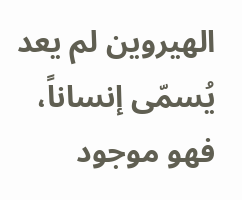الهيروين لم يعد يُسمّى إنساناً، فهو موجود